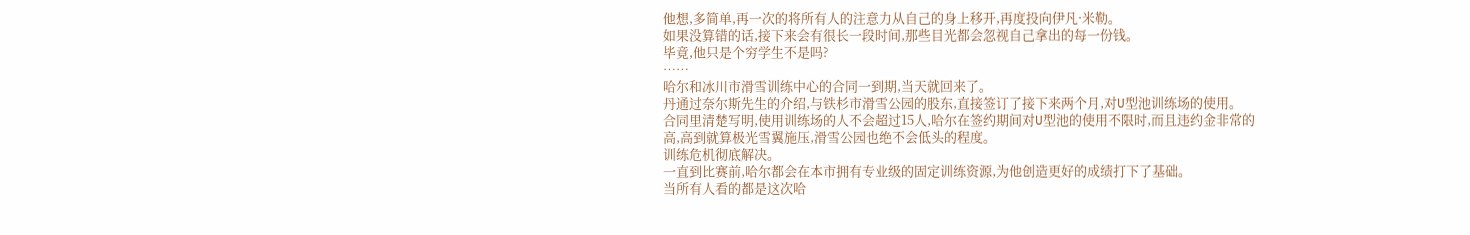他想,多简单,再一次的将所有人的注意力从自己的身上移开,再度投向伊凡·米勒。
如果没算错的话,接下来会有很长一段时间,那些目光都会忽视自己拿出的每一份钱。
毕竟,他只是个穷学生不是吗?
……
哈尔和冰川市滑雪训练中心的合同一到期,当天就回来了。
丹通过奈尔斯先生的介绍,与铁杉市滑雪公园的股东,直接签订了接下来两个月,对U型池训练场的使用。
合同里清楚写明,使用训练场的人不会超过15人,哈尔在签约期间对U型池的使用不限时,而且违约金非常的高,高到就算极光雪翼施压,滑雪公园也绝不会低头的程度。
训练危机彻底解决。
一直到比赛前,哈尔都会在本市拥有专业级的固定训练资源,为他创造更好的成绩打下了基础。
当所有人看的都是这次哈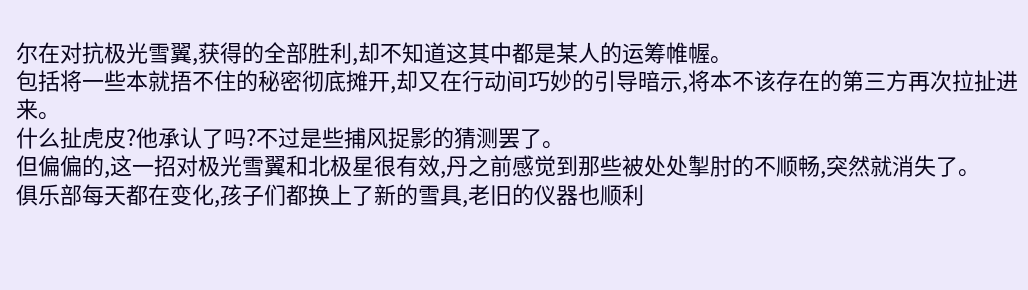尔在对抗极光雪翼,获得的全部胜利,却不知道这其中都是某人的运筹帷幄。
包括将一些本就捂不住的秘密彻底摊开,却又在行动间巧妙的引导暗示,将本不该存在的第三方再次拉扯进来。
什么扯虎皮?他承认了吗?不过是些捕风捉影的猜测罢了。
但偏偏的,这一招对极光雪翼和北极星很有效,丹之前感觉到那些被处处掣肘的不顺畅,突然就消失了。
俱乐部每天都在变化,孩子们都换上了新的雪具,老旧的仪器也顺利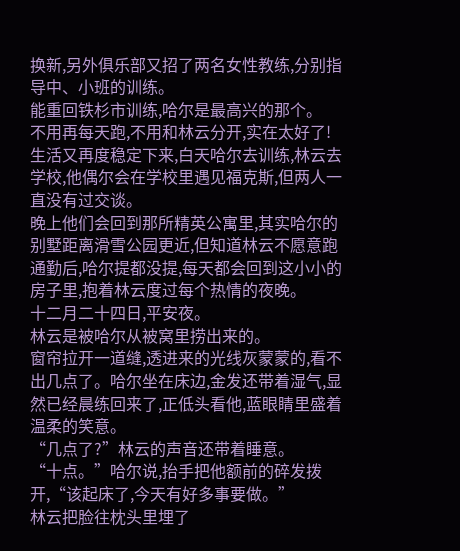换新,另外俱乐部又招了两名女性教练,分别指导中、小班的训练。
能重回铁杉市训练,哈尔是最高兴的那个。
不用再每天跑,不用和林云分开,实在太好了!
生活又再度稳定下来,白天哈尔去训练,林云去学校,他偶尔会在学校里遇见福克斯,但两人一直没有过交谈。
晚上他们会回到那所精英公寓里,其实哈尔的别墅距离滑雪公园更近,但知道林云不愿意跑通勤后,哈尔提都没提,每天都会回到这小小的房子里,抱着林云度过每个热情的夜晚。
十二月二十四日,平安夜。
林云是被哈尔从被窝里捞出来的。
窗帘拉开一道缝,透进来的光线灰蒙蒙的,看不出几点了。哈尔坐在床边,金发还带着湿气,显然已经晨练回来了,正低头看他,蓝眼睛里盛着温柔的笑意。
“几点了?”林云的声音还带着睡意。
“十点。”哈尔说,抬手把他额前的碎发拨开,“该起床了,今天有好多事要做。”
林云把脸往枕头里埋了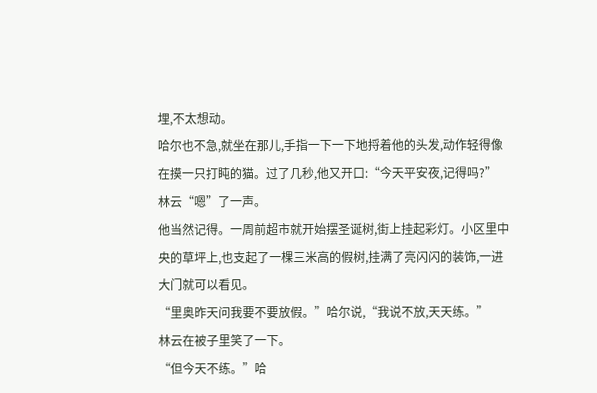埋,不太想动。
哈尔也不急,就坐在那儿,手指一下一下地捋着他的头发,动作轻得像在摸一只打盹的猫。过了几秒,他又开口:“今天平安夜,记得吗?”
林云“嗯”了一声。
他当然记得。一周前超市就开始摆圣诞树,街上挂起彩灯。小区里中央的草坪上,也支起了一棵三米高的假树,挂满了亮闪闪的装饰,一进大门就可以看见。
“里奥昨天问我要不要放假。”哈尔说,“我说不放,天天练。”
林云在被子里笑了一下。
“但今天不练。”哈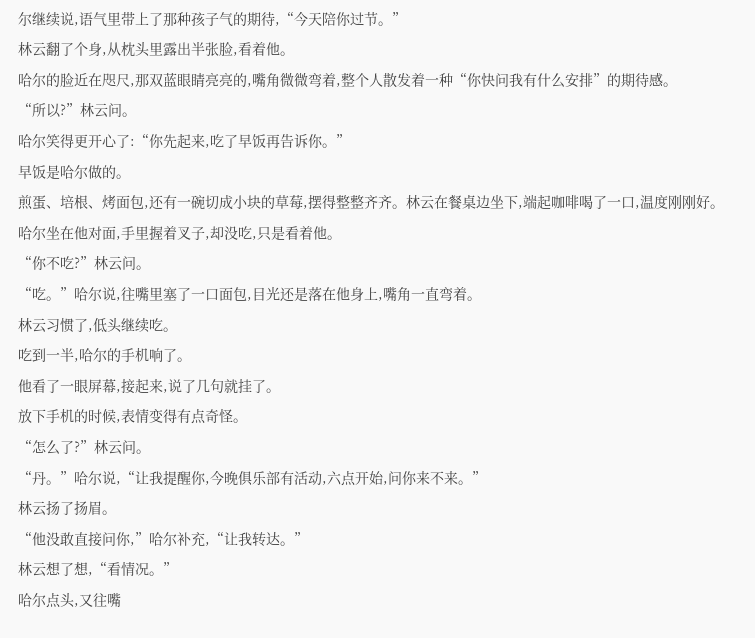尔继续说,语气里带上了那种孩子气的期待,“今天陪你过节。”
林云翻了个身,从枕头里露出半张脸,看着他。
哈尔的脸近在咫尺,那双蓝眼睛亮亮的,嘴角微微弯着,整个人散发着一种“你快问我有什么安排”的期待感。
“所以?”林云问。
哈尔笑得更开心了:“你先起来,吃了早饭再告诉你。”
早饭是哈尔做的。
煎蛋、培根、烤面包,还有一碗切成小块的草莓,摆得整整齐齐。林云在餐桌边坐下,端起咖啡喝了一口,温度刚刚好。
哈尔坐在他对面,手里握着叉子,却没吃,只是看着他。
“你不吃?”林云问。
“吃。”哈尔说,往嘴里塞了一口面包,目光还是落在他身上,嘴角一直弯着。
林云习惯了,低头继续吃。
吃到一半,哈尔的手机响了。
他看了一眼屏幕,接起来,说了几句就挂了。
放下手机的时候,表情变得有点奇怪。
“怎么了?”林云问。
“丹。”哈尔说,“让我提醒你,今晚俱乐部有活动,六点开始,问你来不来。”
林云扬了扬眉。
“他没敢直接问你,”哈尔补充,“让我转达。”
林云想了想,“看情况。”
哈尔点头,又往嘴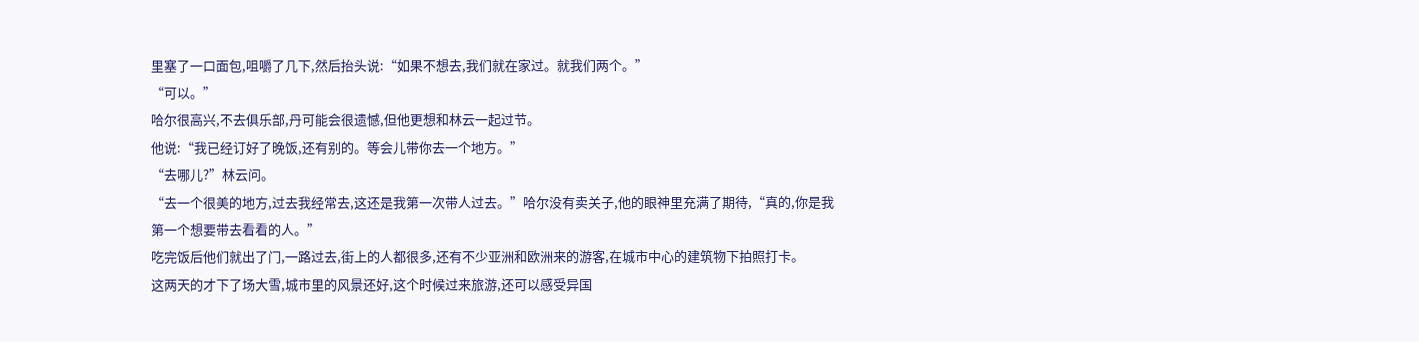里塞了一口面包,咀嚼了几下,然后抬头说:“如果不想去,我们就在家过。就我们两个。”
“可以。”
哈尔很高兴,不去俱乐部,丹可能会很遗憾,但他更想和林云一起过节。
他说:“我已经订好了晚饭,还有别的。等会儿带你去一个地方。”
“去哪儿?”林云问。
“去一个很美的地方,过去我经常去,这还是我第一次带人过去。”哈尔没有卖关子,他的眼神里充满了期待,“真的,你是我第一个想要带去看看的人。”
吃完饭后他们就出了门,一路过去,街上的人都很多,还有不少亚洲和欧洲来的游客,在城市中心的建筑物下拍照打卡。
这两天的才下了场大雪,城市里的风景还好,这个时候过来旅游,还可以感受异国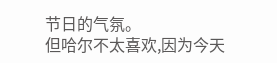节日的气氛。
但哈尔不太喜欢,因为今天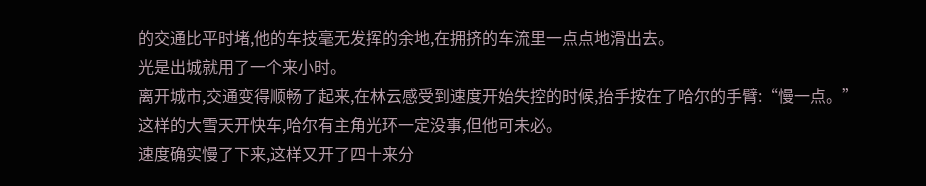的交通比平时堵,他的车技毫无发挥的余地,在拥挤的车流里一点点地滑出去。
光是出城就用了一个来小时。
离开城市,交通变得顺畅了起来,在林云感受到速度开始失控的时候,抬手按在了哈尔的手臂:“慢一点。”
这样的大雪天开快车,哈尔有主角光环一定没事,但他可未必。
速度确实慢了下来,这样又开了四十来分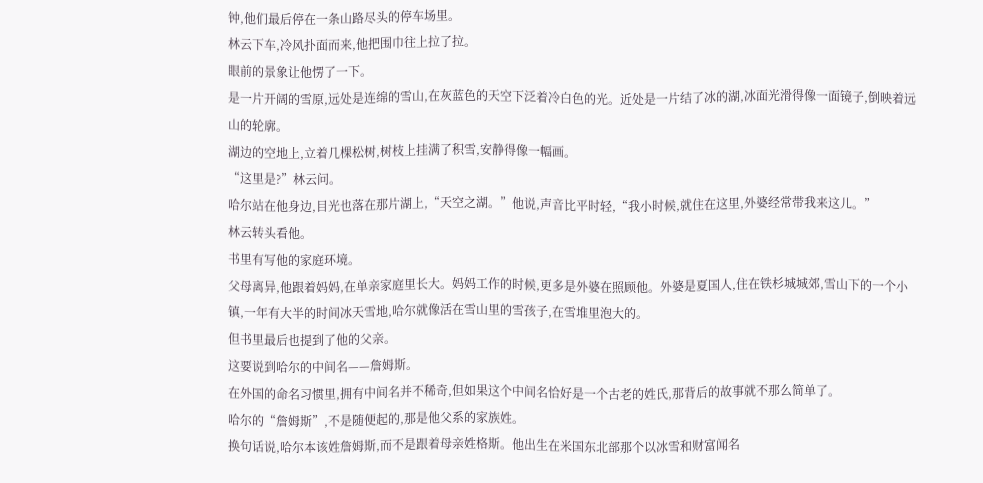钟,他们最后停在一条山路尽头的停车场里。
林云下车,冷风扑面而来,他把围巾往上拉了拉。
眼前的景象让他愣了一下。
是一片开阔的雪原,远处是连绵的雪山,在灰蓝色的天空下泛着冷白色的光。近处是一片结了冰的湖,冰面光滑得像一面镜子,倒映着远山的轮廓。
湖边的空地上,立着几棵松树,树枝上挂满了积雪,安静得像一幅画。
“这里是?”林云问。
哈尔站在他身边,目光也落在那片湖上,“天空之湖。”他说,声音比平时轻,“我小时候,就住在这里,外婆经常带我来这儿。”
林云转头看他。
书里有写他的家庭环境。
父母离异,他跟着妈妈,在单亲家庭里长大。妈妈工作的时候,更多是外婆在照顾他。外婆是夏国人,住在铁杉城城郊,雪山下的一个小镇,一年有大半的时间冰天雪地,哈尔就像活在雪山里的雪孩子,在雪堆里泡大的。
但书里最后也提到了他的父亲。
这要说到哈尔的中间名——詹姆斯。
在外国的命名习惯里,拥有中间名并不稀奇,但如果这个中间名恰好是一个古老的姓氏,那背后的故事就不那么简单了。
哈尔的“詹姆斯”,不是随便起的,那是他父系的家族姓。
换句话说,哈尔本该姓詹姆斯,而不是跟着母亲姓格斯。他出生在米国东北部那个以冰雪和财富闻名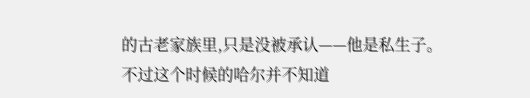的古老家族里,只是没被承认——他是私生子。
不过这个时候的哈尔并不知道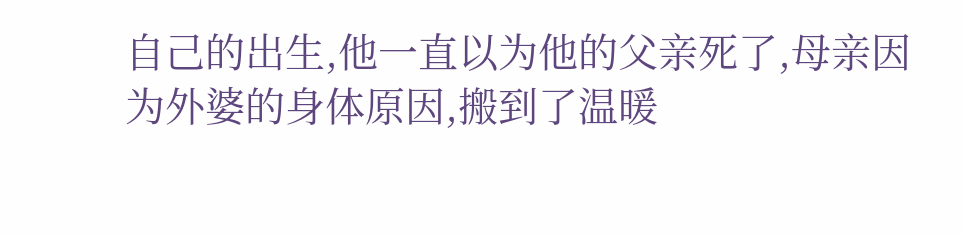自己的出生,他一直以为他的父亲死了,母亲因为外婆的身体原因,搬到了温暖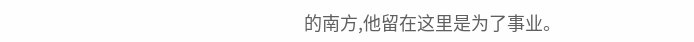的南方,他留在这里是为了事业。